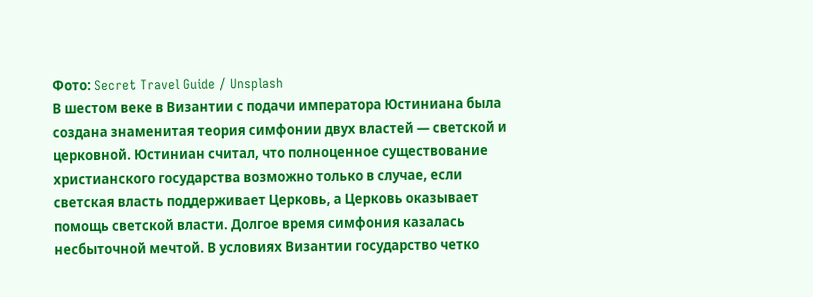Фото: Secret Travel Guide / Unsplash
В шестом веке в Византии с подачи императора Юстиниана была создана знаменитая теория симфонии двух властей — светской и церковной. Юстиниан считал, что полноценное существование христианского государства возможно только в случае, если светская власть поддерживает Церковь, а Церковь оказывает помощь светской власти. Долгое время симфония казалась несбыточной мечтой. В условиях Византии государство четко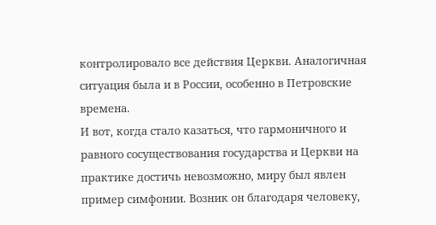контролировало все действия Церкви. Аналогичная ситуация была и в России, особенно в Петровские времена.
И вот, когда стало казаться, что гармоничного и равного сосуществования государства и Церкви на практике достичь невозможно, миру был явлен пример симфонии. Возник он благодаря человеку,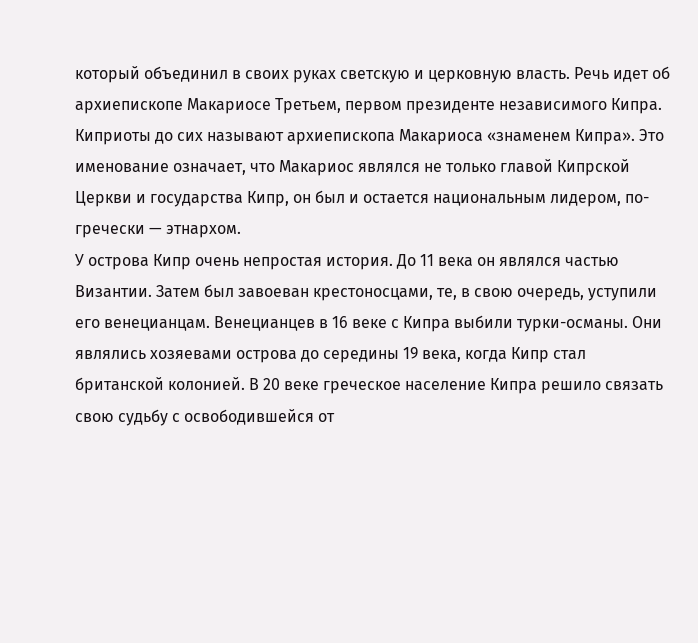который объединил в своих руках светскую и церковную власть. Речь идет об архиепископе Макариосе Третьем, первом президенте независимого Кипра. Киприоты до сих называют архиепископа Макариоса «знаменем Кипра». Это именование означает, что Макариос являлся не только главой Кипрской Церкви и государства Кипр, он был и остается национальным лидером, по-гречески — этнархом.
У острова Кипр очень непростая история. До 11 века он являлся частью Византии. Затем был завоеван крестоносцами, те, в свою очередь, уступили его венецианцам. Венецианцев в 16 веке с Кипра выбили турки-османы. Они являлись хозяевами острова до середины 19 века, когда Кипр стал британской колонией. В 20 веке греческое население Кипра решило связать свою судьбу с освободившейся от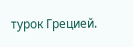турок Грецией.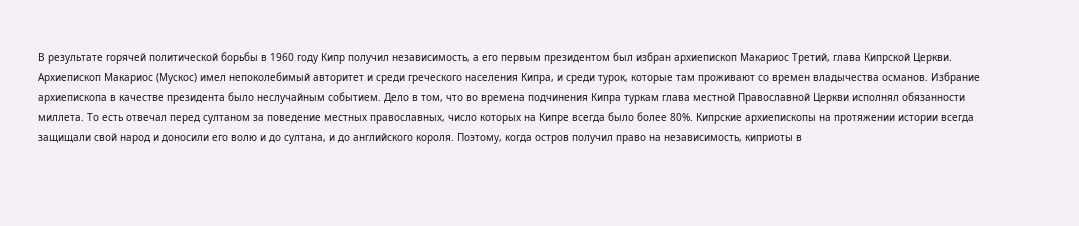В результате горячей политической борьбы в 1960 году Кипр получил независимость, а его первым президентом был избран архиепископ Макариос Третий, глава Кипрской Церкви.
Архиепископ Макариос (Мускос) имел непоколебимый авторитет и среди греческого населения Кипра, и среди турок, которые там проживают со времен владычества османов. Избрание архиепископа в качестве президента было неслучайным событием. Дело в том, что во времена подчинения Кипра туркам глава местной Православной Церкви исполнял обязанности миллета. То есть отвечал перед султаном за поведение местных православных, число которых на Кипре всегда было более 80%. Кипрские архиепископы на протяжении истории всегда защищали свой народ и доносили его волю и до султана, и до английского короля. Поэтому, когда остров получил право на независимость, киприоты в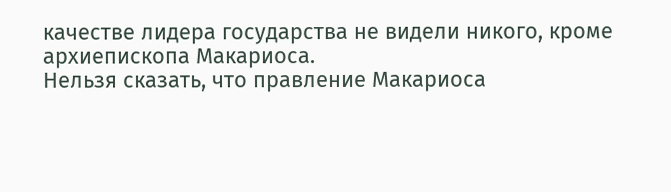качестве лидера государства не видели никого, кроме архиепископа Макариоса.
Нельзя сказать, что правление Макариоса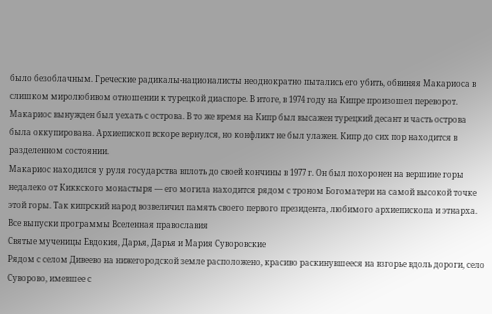было безоблачным. Греческие радикалы-националисты неоднократно пытались его убить, обвиняя Макариоса в слишком миролюбивом отношении к турецкой диаспоре. В итоге, в 1974 году на Кипре произошел переворот. Макариос вынужден был уехать с острова. В то же время на Кипр был высажен турецкий десант и часть острова была оккупирована. Архиепископ вскоре вернулся, но конфликт не был улажен. Кипр до сих пор находится в разделенном состоянии.
Макариос находился у руля государства вплоть до своей кончины в 1977 г. Он был похоронен на вершине горы недалеко от Киккского монастыря — его могила находится рядом с троном Богоматери на самой высокой точке этой горы. Так кипрский народ возвеличил память своего первого президента, любимого архиепископа и этнарха.
Все выпуски программы Вселенная православия
Святые мученицы Евдокия, Дарья, Дарья и Мария Суворовские
Рядом с селом Дивеево на нижегородской земле расположено, красиво раскинувшееся на взгорье вдоль дороги, село Суворово, имевшее с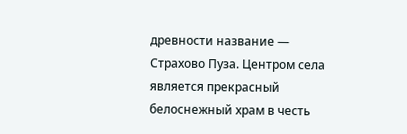древности название — Страхово Пуза. Центром села является прекрасный белоснежный храм в честь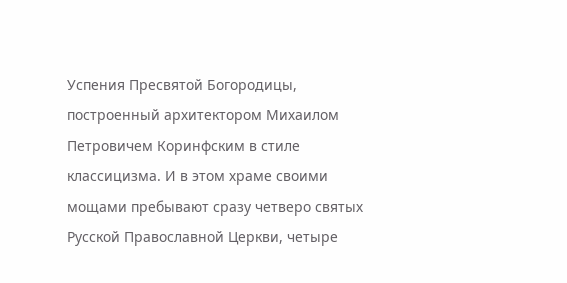Успения Пресвятой Богородицы, построенный архитектором Михаилом Петровичем Коринфским в стиле классицизма. И в этом храме своими мощами пребывают сразу четверо святых Русской Православной Церкви, четыре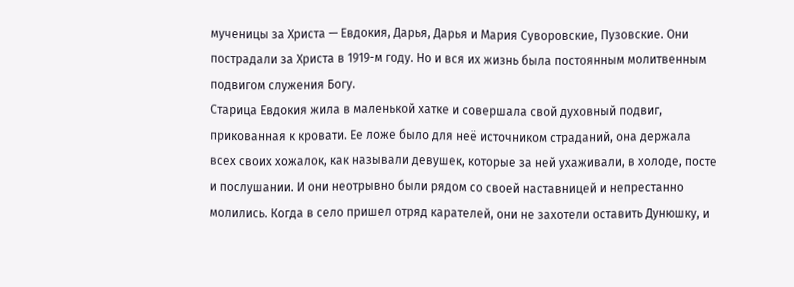мученицы за Христа — Евдокия, Дарья, Дарья и Мария Суворовские, Пузовские. Они пострадали за Христа в 1919-м году. Но и вся их жизнь была постоянным молитвенным подвигом служения Богу.
Старица Евдокия жила в маленькой хатке и совершала свой духовный подвиг, прикованная к кровати. Ее ложе было для неё источником страданий, она держала всех своих хожалок, как называли девушек, которые за ней ухаживали, в холоде, посте и послушании. И они неотрывно были рядом со своей наставницей и непрестанно молились. Когда в село пришел отряд карателей, они не захотели оставить Дунюшку, и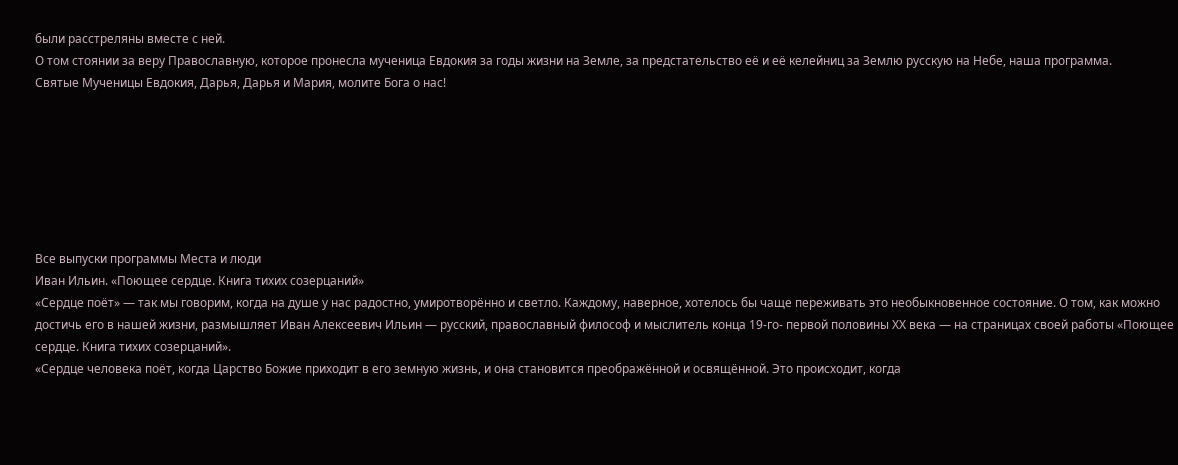были расстреляны вместе с ней.
О том стоянии за веру Православную, которое пронесла мученица Евдокия за годы жизни на Земле, за предстательство её и её келейниц за Землю русскую на Небе, наша программа.
Святые Мученицы Евдокия, Дарья, Дарья и Мария, молите Бога о нас!







Все выпуски программы Места и люди
Иван Ильин. «Поющее сердце. Книга тихих созерцаний»
«Сердце поёт» — так мы говорим, когда на душе у нас радостно, умиротворённо и светло. Каждому, наверное, хотелось бы чаще переживать это необыкновенное состояние. О том, как можно достичь его в нашей жизни, размышляет Иван Алексеевич Ильин — русский, православный философ и мыслитель конца 19-го- первой половины ХХ века — на страницах своей работы «Поющее сердце. Книга тихих созерцаний».
«Сердце человека поёт, когда Царство Божие приходит в его земную жизнь, и она становится преображённой и освящённой. Это происходит, когда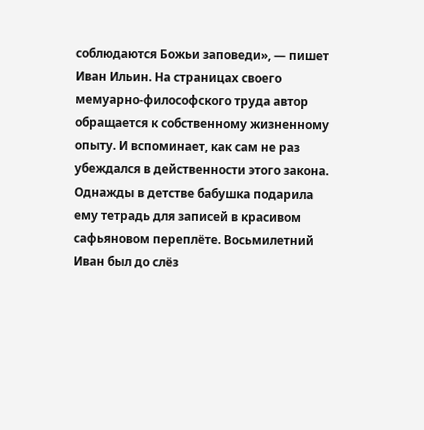соблюдаются Божьи заповеди», — пишет Иван Ильин. На страницах своего мемуарно-философского труда автор обращается к собственному жизненному опыту. И вспоминает, как сам не раз убеждался в действенности этого закона. Однажды в детстве бабушка подарила ему тетрадь для записей в красивом сафьяновом переплёте. Восьмилетний Иван был до слёз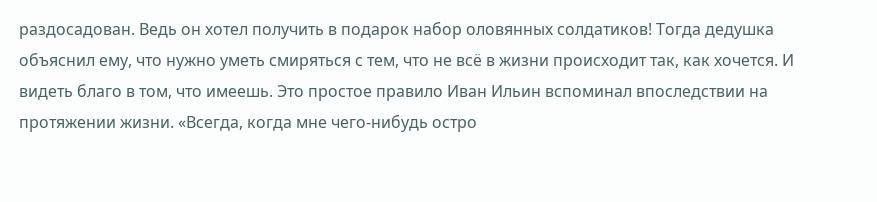раздосадован. Ведь он хотел получить в подарок набор оловянных солдатиков! Тогда дедушка объяснил ему, что нужно уметь смиряться с тем, что не всё в жизни происходит так, как хочется. И видеть благо в том, что имеешь. Это простое правило Иван Ильин вспоминал впоследствии на протяжении жизни. «Всегда, когда мне чего-нибудь остро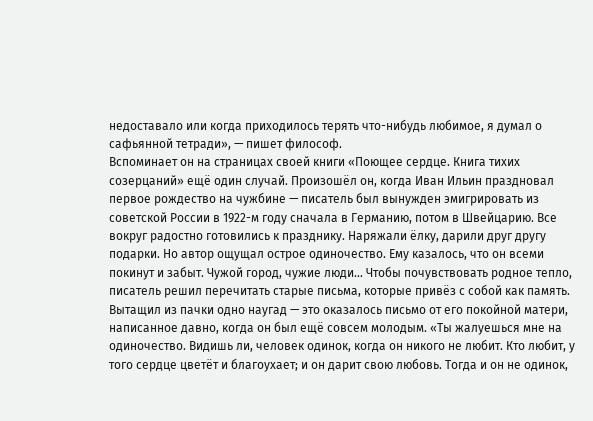недоставало или когда приходилось терять что-нибудь любимое, я думал о сафьянной тетради», — пишет философ.
Вспоминает он на страницах своей книги «Поющее сердце. Книга тихих созерцаний» ещё один случай. Произошёл он, когда Иван Ильин праздновал первое рождество на чужбине — писатель был вынужден эмигрировать из советской России в 1922-м году сначала в Германию, потом в Швейцарию. Все вокруг радостно готовились к празднику. Наряжали ёлку, дарили друг другу подарки. Но автор ощущал острое одиночество. Ему казалось, что он всеми покинут и забыт. Чужой город, чужие люди... Чтобы почувствовать родное тепло, писатель решил перечитать старые письма, которые привёз с собой как память. Вытащил из пачки одно наугад — это оказалось письмо от его покойной матери, написанное давно, когда он был ещё совсем молодым. «Ты жалуешься мне на одиночество. Видишь ли, человек одинок, когда он никого не любит. Кто любит, у того сердце цветёт и благоухает; и он дарит свою любовь. Тогда и он не одинок,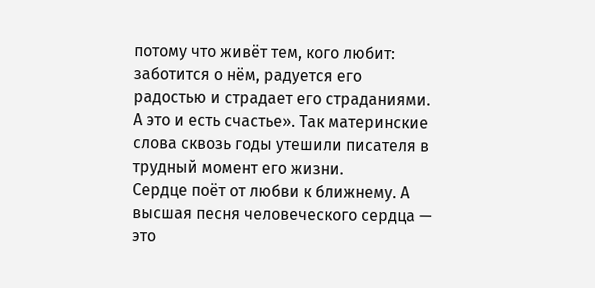потому что живёт тем, кого любит: заботится о нём, радуется его радостью и страдает его страданиями. А это и есть счастье». Так материнские слова сквозь годы утешили писателя в трудный момент его жизни.
Сердце поёт от любви к ближнему. А высшая песня человеческого сердца — это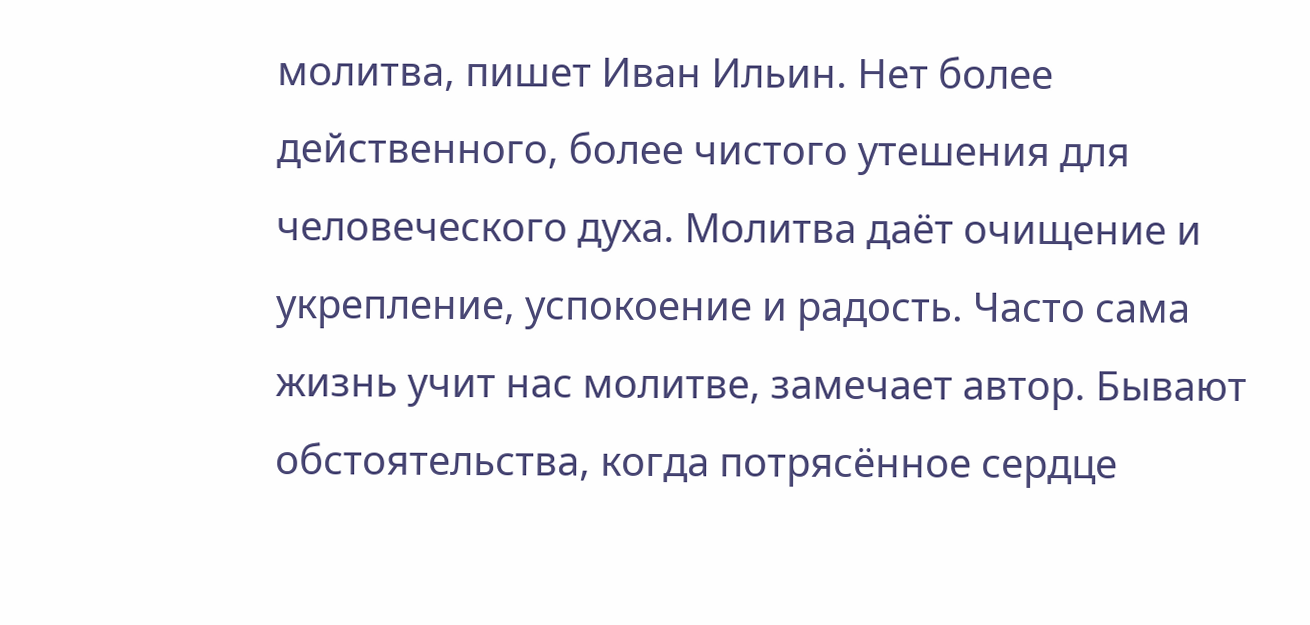молитва, пишет Иван Ильин. Нет более действенного, более чистого утешения для человеческого духа. Молитва даёт очищение и укрепление, успокоение и радость. Часто сама жизнь учит нас молитве, замечает автор. Бывают обстоятельства, когда потрясённое сердце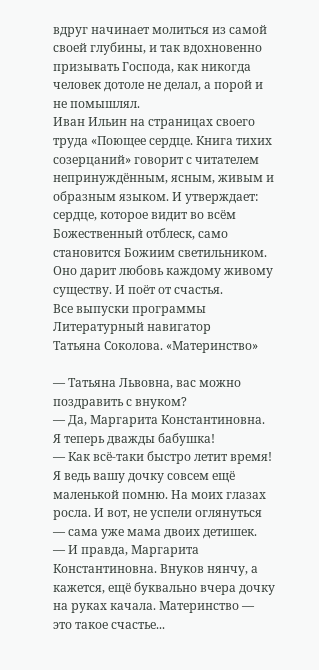вдруг начинает молиться из самой своей глубины, и так вдохновенно призывать Господа, как никогда человек дотоле не делал, а порой и не помышлял.
Иван Ильин на страницах своего труда «Поющее сердце. Книга тихих созерцаний» говорит с читателем непринуждённым, ясным, живым и образным языком. И утверждает: сердце, которое видит во всём Божественный отблеск, само становится Божиим светильником. Оно дарит любовь каждому живому существу. И поёт от счастья.
Все выпуски программы Литературный навигатор
Татьяна Соколова. «Материнство»

— Татьяна Львовна, вас можно поздравить с внуком?
— Да, Маргарита Константиновна. Я теперь дважды бабушка!
— Как всё-таки быстро летит время! Я ведь вашу дочку совсем ещё маленькой помню. На моих глазах росла. И вот, не успели оглянуться — сама уже мама двоих детишек.
— И правда, Маргарита Константиновна. Внуков нянчу, а кажется, ещё буквально вчера дочку на руках качала. Материнство — это такое счастье...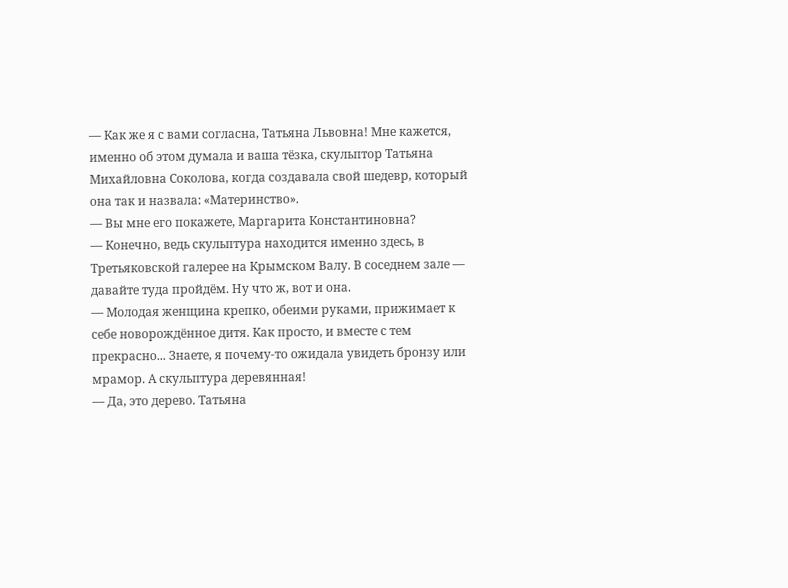— Как же я с вами согласна, Татьяна Львовна! Мне кажется, именно об этом думала и ваша тёзка, скульптор Татьяна Михайловна Соколова, когда создавала свой шедевр, который она так и назвала: «Материнство».
— Вы мне его покажете, Маргарита Константиновна?
— Конечно, ведь скульптура находится именно здесь, в Третьяковской галерее на Крымском Валу. В соседнем зале — давайте туда пройдём. Ну что ж, вот и она.
— Молодая женщина крепко, обеими руками, прижимает к себе новорождённое дитя. Как просто, и вместе с тем прекрасно... Знаете, я почему-то ожидала увидеть бронзу или мрамор. А скульптура деревянная!
— Да, это дерево. Татьяна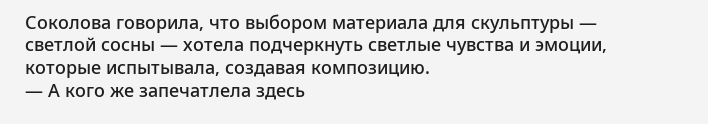Соколова говорила, что выбором материала для скульптуры — светлой сосны — хотела подчеркнуть светлые чувства и эмоции, которые испытывала, создавая композицию.
— А кого же запечатлела здесь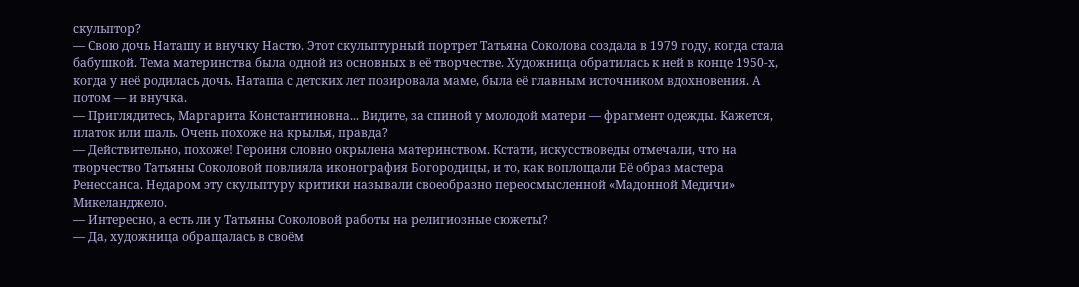скульптор?
— Свою дочь Наташу и внучку Настю. Этот скульптурный портрет Татьяна Соколова создала в 1979 году, когда стала бабушкой. Тема материнства была одной из основных в её творчестве. Художница обратилась к ней в конце 1950-х, когда у неё родилась дочь. Наташа с детских лет позировала маме, была её главным источником вдохновения. А потом — и внучка.
— Приглядитесь, Маргарита Константиновна... Видите, за спиной у молодой матери — фрагмент одежды. Кажется, платок или шаль. Очень похоже на крылья, правда?
— Действительно, похоже! Героиня словно окрылена материнством. Кстати, искусствоведы отмечали, что на творчество Татьяны Соколовой повлияла иконография Богородицы, и то, как воплощали Её образ мастера Ренессанса. Недаром эту скульптуру критики называли своеобразно переосмысленной «Мадонной Медичи» Микеланджело.
— Интересно, а есть ли у Татьяны Соколовой работы на религиозные сюжеты?
— Да, художница обращалась в своём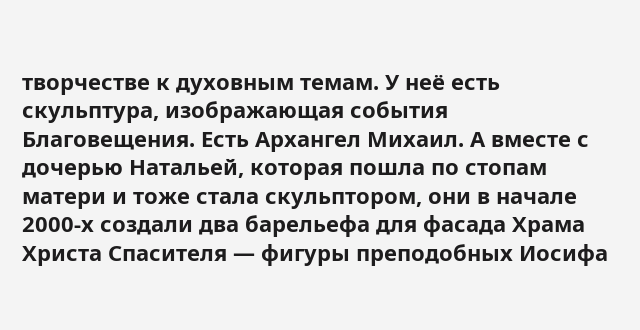творчестве к духовным темам. У неё есть скульптура, изображающая события Благовещения. Есть Архангел Михаил. А вместе с дочерью Натальей, которая пошла по стопам матери и тоже стала скульптором, они в начале 2000-х создали два барельефа для фасада Храма Христа Спасителя — фигуры преподобных Иосифа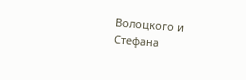Волоцкого и Стефана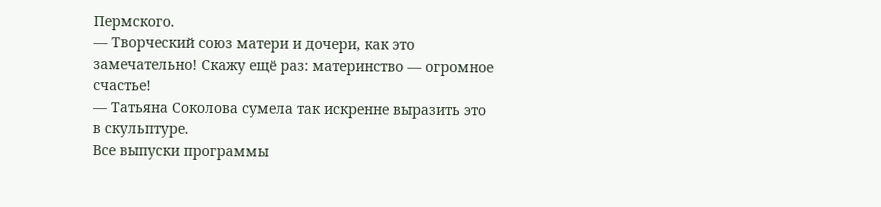Пермского.
— Творческий союз матери и дочери, как это замечательно! Скажу ещё раз: материнство — огромное счастье!
— Татьяна Соколова сумела так искренне выразить это в скульптуре.
Все выпуски программы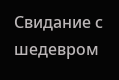Свидание с шедевром